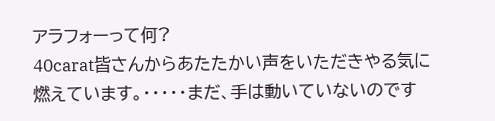アラフォーって何?
40carat皆さんからあたたかい声をいただきやる気に燃えています。・・・・・まだ、手は動いていないのです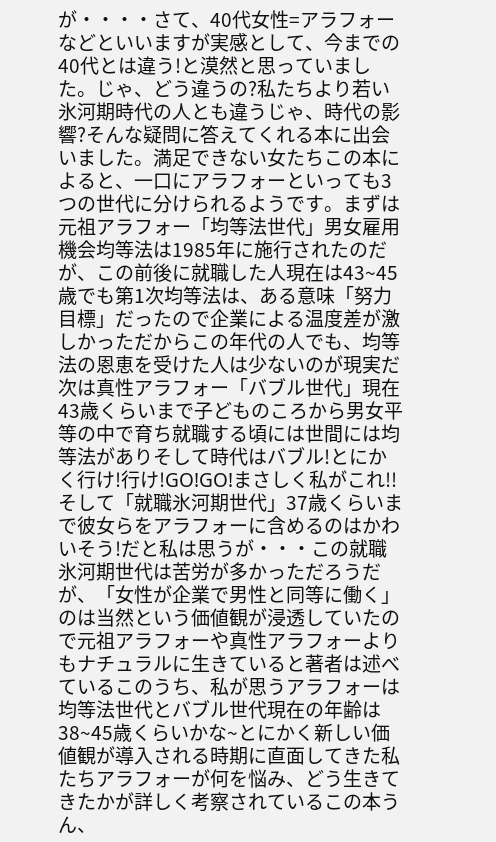が・・・・さて、40代女性=アラフォーなどといいますが実感として、今までの40代とは違う!と漠然と思っていました。じゃ、どう違うの?私たちより若い氷河期時代の人とも違うじゃ、時代の影響?そんな疑問に答えてくれる本に出会いました。満足できない女たちこの本によると、一口にアラフォーといっても3つの世代に分けられるようです。まずは元祖アラフォー「均等法世代」男女雇用機会均等法は1985年に施行されたのだが、この前後に就職した人現在は43~45歳でも第1次均等法は、ある意味「努力目標」だったので企業による温度差が激しかっただからこの年代の人でも、均等法の恩恵を受けた人は少ないのが現実だ次は真性アラフォー「バブル世代」現在43歳くらいまで子どものころから男女平等の中で育ち就職する頃には世間には均等法がありそして時代はバブル!とにかく行け!行け!GO!GO!まさしく私がこれ!!そして「就職氷河期世代」37歳くらいまで彼女らをアラフォーに含めるのはかわいそう!だと私は思うが・・・この就職氷河期世代は苦労が多かっただろうだが、「女性が企業で男性と同等に働く」のは当然という価値観が浸透していたので元祖アラフォーや真性アラフォーよりもナチュラルに生きていると著者は述べているこのうち、私が思うアラフォーは均等法世代とバブル世代現在の年齢は38~45歳くらいかな~とにかく新しい価値観が導入される時期に直面してきた私たちアラフォーが何を悩み、どう生きてきたかが詳しく考察されているこの本うん、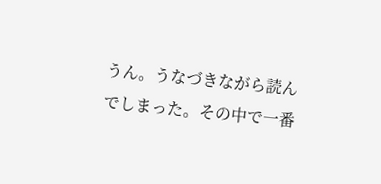うん。うなづきながら読んでしまった。その中で一番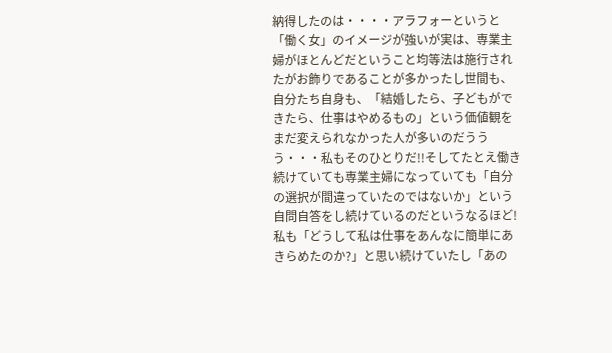納得したのは・・・・アラフォーというと「働く女」のイメージが強いが実は、専業主婦がほとんどだということ均等法は施行されたがお飾りであることが多かったし世間も、自分たち自身も、「結婚したら、子どもができたら、仕事はやめるもの」という価値観をまだ変えられなかった人が多いのだううう・・・私もそのひとりだ!!そしてたとえ働き続けていても専業主婦になっていても「自分の選択が間違っていたのではないか」という自問自答をし続けているのだというなるほど!私も「どうして私は仕事をあんなに簡単にあきらめたのか?」と思い続けていたし「あの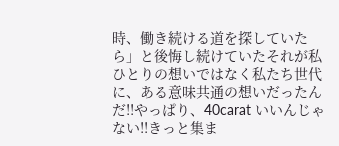時、働き続ける道を探していたら」と後悔し続けていたそれが私ひとりの想いではなく私たち世代に、ある意味共通の想いだったんだ!!やっぱり、40carat いいんじゃない!!きっと集ま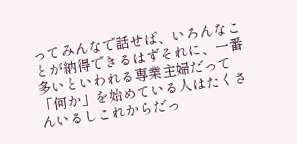ってみんなで話せば、いろんなことが納得できるはずそれに、一番多いといわれる専業主婦だって「何か」を始めている人はたくさんいるしこれからだっ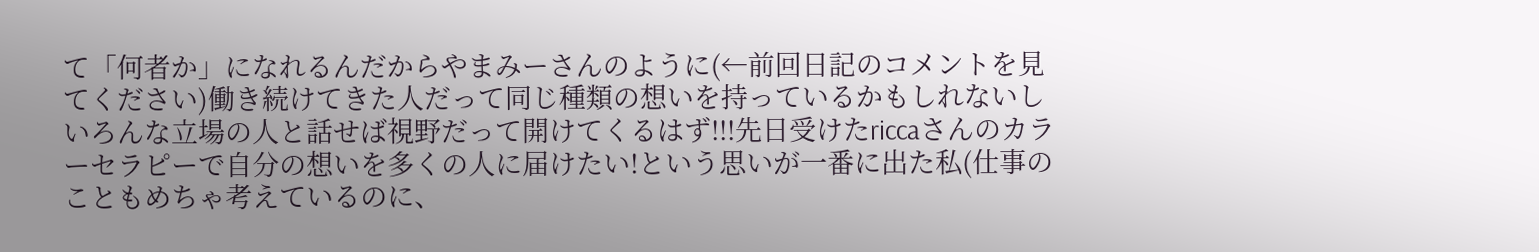て「何者か」になれるんだからやまみーさんのように(←前回日記のコメントを見てください)働き続けてきた人だって同じ種類の想いを持っているかもしれないしいろんな立場の人と話せば視野だって開けてくるはず!!!先日受けたriccaさんのカラーセラピーで自分の想いを多くの人に届けたい!という思いが一番に出た私(仕事のこともめちゃ考えているのに、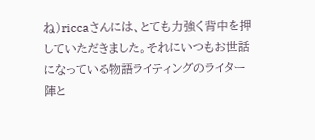ね)riccaさんには、とても力強く背中を押していただきました。それにいつもお世話になっている物語ライティングのライター陣と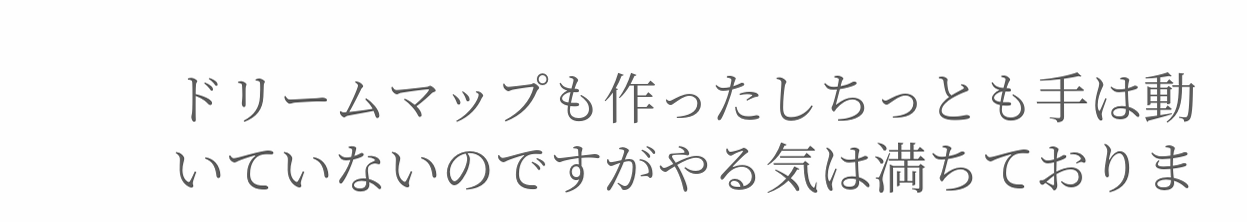ドリームマップも作ったしちっとも手は動いていないのですがやる気は満ちておりま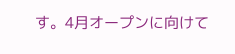す。4月オープンに向けて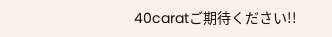40caratご期待ください!!